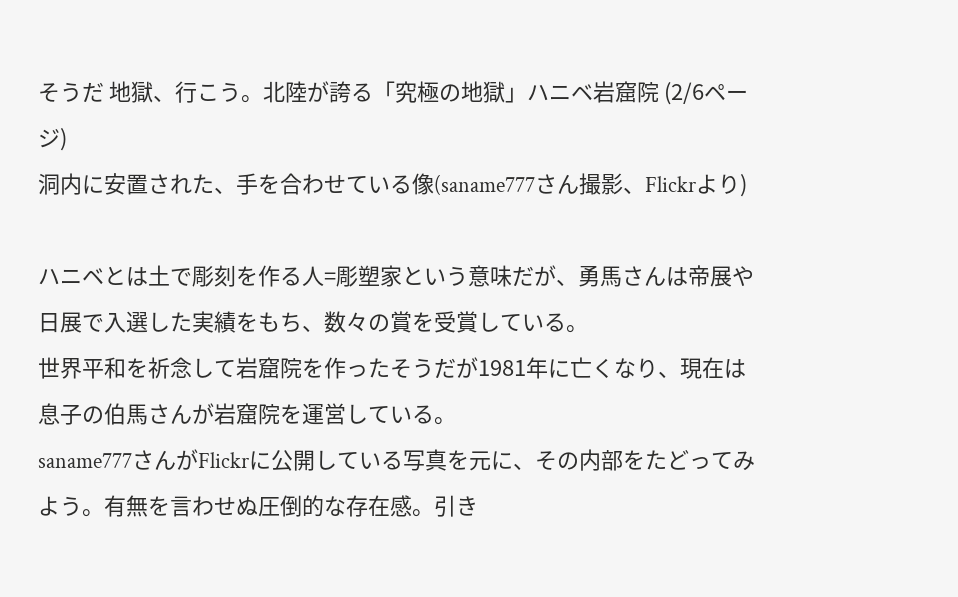そうだ 地獄、行こう。北陸が誇る「究極の地獄」ハニベ岩窟院 (2/6ページ)
洞内に安置された、手を合わせている像(saname777さん撮影、Flickrより)

ハニベとは土で彫刻を作る人=彫塑家という意味だが、勇馬さんは帝展や日展で入選した実績をもち、数々の賞を受賞している。
世界平和を祈念して岩窟院を作ったそうだが1981年に亡くなり、現在は息子の伯馬さんが岩窟院を運営している。
saname777さんがFlickrに公開している写真を元に、その内部をたどってみよう。有無を言わせぬ圧倒的な存在感。引き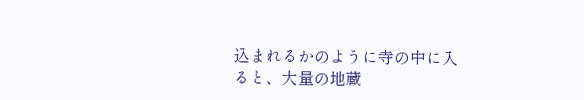込まれるかのように寺の中に入ると、大量の地蔵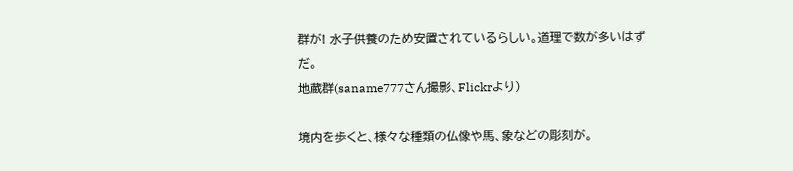群が! 水子供養のため安置されているらしい。道理で数が多いはずだ。
地蔵群(saname777さん撮影、Flickrより)

境内を歩くと、様々な種類の仏像や馬、象などの彫刻が。